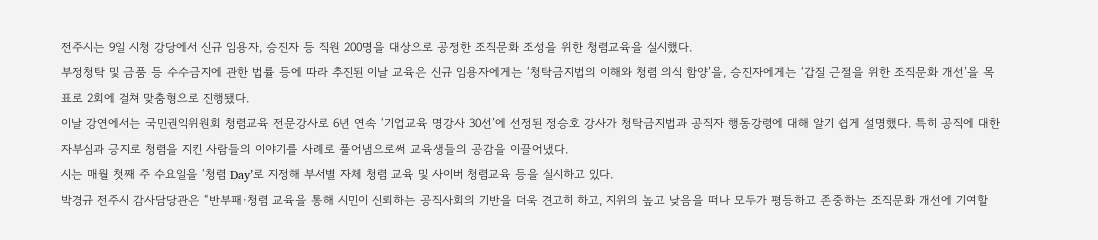전주시는 9일 시청 강당에서 신규 임용자, 승진자 등 직원 200명을 대상으로 공정한 조직문화 조성을 위한 청렴교육을 실시했다.
부정청탁 및 금품 등 수수금지에 관한 법률 등에 따라 추진된 이날 교육은 신규 임용자에게는 ‘청탁금지법의 이해와 청렴 의식 함양’을, 승진자에게는 ‘갑질 근절을 위한 조직문화 개선’을 목표로 2회에 걸쳐 맞춤형으로 진행됐다.
이날 강연에서는 국민권익위원회 청렴교육 전문강사로 6년 연속 ‘기업교육 명강사 30선’에 선정된 정승호 강사가 청탁금지법과 공직자 행동강령에 대해 알기 쉽게 설명했다. 특히 공직에 대한 자부심과 긍지로 청렴을 지킨 사람들의 이야기를 사례로 풀어냄으로써 교육생들의 공감을 이끌어냈다.
시는 매월 첫째 주 수요일을 ‘청렴 Day’로 지정해 부서별 자체 청렴 교육 및 사이버 청렴교육 등을 실시하고 있다.
박경규 전주시 감사담당관은 “반부패·청렴 교육을 통해 시민이 신뢰하는 공직사회의 기반을 더욱 견고히 하고, 지위의 높고 낮음을 떠나 모두가 평등하고 존중하는 조직문화 개선에 기여할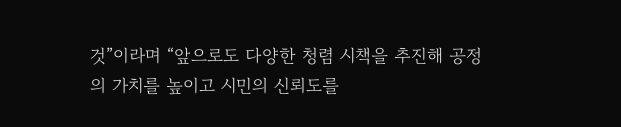것”이라며 “앞으로도 다양한 청렴 시책을 추진해 공정의 가치를 높이고 시민의 신뢰도를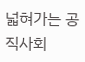넓혀가는 공직사회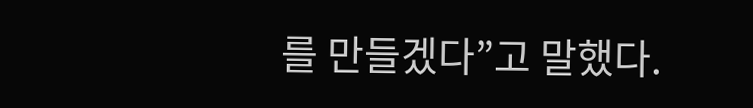를 만들겠다”고 말했다.